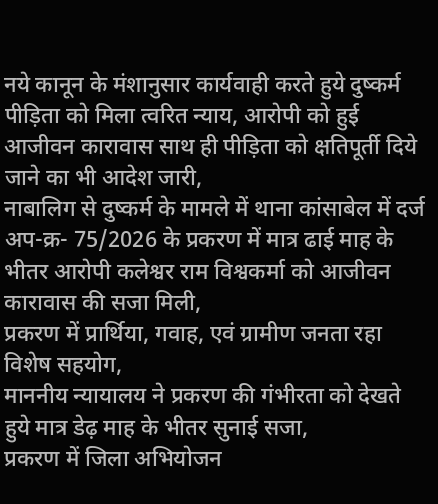नये कानून के मंशानुसार कार्यवाही करते हुये दुष्कर्म पीड़िता को मिला त्वरित न्याय, आरोपी को हुई आजीवन कारावास साथ ही पीड़िता को क्षतिपूर्ती दिये जाने का भी आदेश जारी,
नाबालिग से दुष्कर्म के मामले में थाना कांसाबेल में दर्ज अप-क्र- 75/2026 के प्रकरण में मात्र ढाई माह के भीतर आरोपी कलेश्वर राम विश्वकर्मा को आजीवन कारावास की सजा मिली,
प्रकरण में प्रार्थिया, गवाह, एवं ग्रामीण जनता रहा विशेष सहयोग,
माननीय न्यायालय ने प्रकरण की गंभीरता को देखते हुये मात्र डेढ़ माह के भीतर सुनाई सजा,
प्रकरण में जिला अभियोजन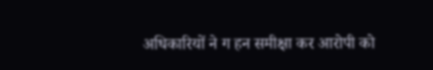अधिकारियों ने ग हन समीक्षा कर आरोपी को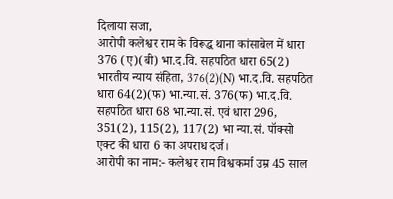दिलाया सजा,
आरोपी कलेश्वर राम के विरूद्ध थाना कांसाबेल में धारा 376 (ए)(बी) भा.द.वि. सहपठित धारा 65(2) भारतीय न्याय संहिता, 376(2)(N) भा.द.वि. सहपठित धारा 64(2)(फ) भा.न्या.सं. 376(फ) भा.द.वि. सहपठित धारा 68 भा.न्या.सं. एवं धारा 296, 351(2), 115(2), 117(2) भा न्या.सं. पॉक्सो एक्ट की धारा 6 का अपराध दर्ज।
आरोपी का नाम:- कलेश्वर राम विश्वकर्मा उम्र 45 साल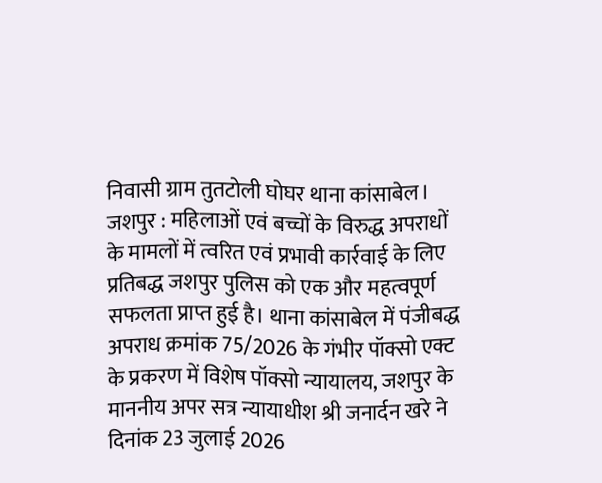निवासी ग्राम तुतटोली घोघर थाना कांसाबेल।
जशपुर : महिलाओं एवं बच्चों के विरुद्ध अपराधों के मामलों में त्वरित एवं प्रभावी कार्रवाई के लिए प्रतिबद्ध जशपुर पुलिस को एक और महत्वपूर्ण सफलता प्राप्त हुई है। थाना कांसाबेल में पंजीबद्ध अपराध क्रमांक 75/2026 के गंभीर पॉक्सो एक्ट के प्रकरण में विशेष पॉक्सो न्यायालय, जशपुर के माननीय अपर सत्र न्यायाधीश श्री जनार्दन खरे ने दिनांक 23 जुलाई 2026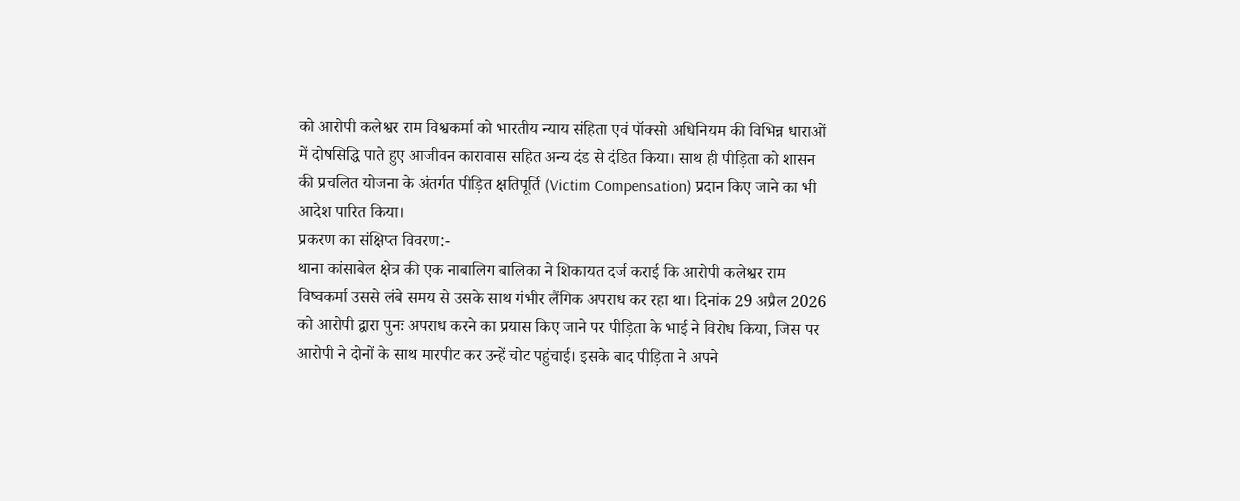को आरोपी कलेश्वर राम विश्वकर्मा को भारतीय न्याय संहिता एवं पॉक्सो अधिनियम की विभिन्न धाराओं में दोषसिद्धि पाते हुए आजीवन कारावास सहित अन्य दंड से दंडित किया। साथ ही पीड़िता को शासन की प्रचलित योजना के अंतर्गत पीड़ित क्षतिपूर्ति (Victim Compensation) प्रदान किए जाने का भी आदेश पारित किया।
प्रकरण का संक्षिप्त विवरण:-
थाना कांसाबेल क्षेत्र की एक नाबालिग बालिका ने शिकायत दर्ज कराई कि आरोपी कलेश्वर राम विष्वकर्मा उससे लंबे समय से उसके साथ गंभीर लैंगिक अपराध कर रहा था। दिनांक 29 अप्रैल 2026 को आरोपी द्वारा पुनः अपराध करने का प्रयास किए जाने पर पीड़िता के भाई ने विरोध किया, जिस पर आरोपी ने दोनों के साथ मारपीट कर उन्हें चोट पहुंचाई। इसके बाद पीड़िता ने अपने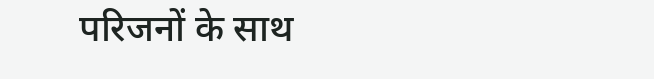परिजनों के साथ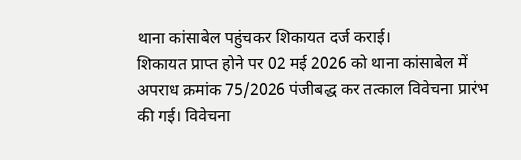थाना कांसाबेल पहुंचकर शिकायत दर्ज कराई।
शिकायत प्राप्त होने पर 02 मई 2026 को थाना कांसाबेल में अपराध क्रमांक 75/2026 पंजीबद्ध कर तत्काल विवेचना प्रारंभ की गई। विवेचना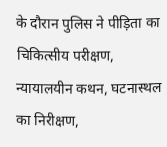के दौरान पुलिस ने पीड़िता का चिकित्सीय परीक्षण, न्यायालयीन कथन, घटनास्थल का निरीक्षण,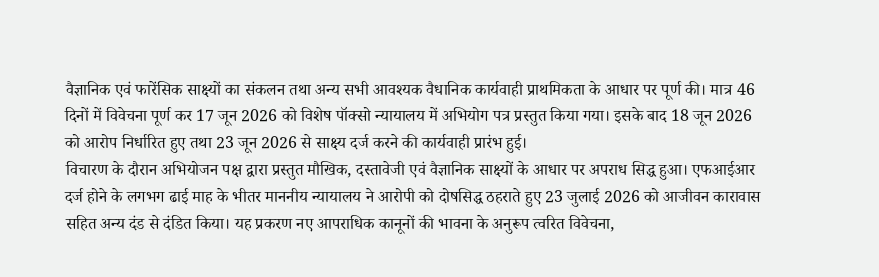वैज्ञानिक एवं फारेंसिक साक्ष्यों का संकलन तथा अन्य सभी आवश्यक वैधानिक कार्यवाही प्राथमिकता के आधार पर पूर्ण की। मात्र 46 दिनों में विवेचना पूर्ण कर 17 जून 2026 को विशेष पॉक्सो न्यायालय में अभियोग पत्र प्रस्तुत किया गया। इसके बाद 18 जून 2026 को आरोप निर्धारित हुए तथा 23 जून 2026 से साक्ष्य दर्ज करने की कार्यवाही प्रारंभ हुई।
विचारण के दौरान अभियोजन पक्ष द्वारा प्रस्तुत मौखिक, दस्तावेजी एवं वैज्ञानिक साक्ष्यों के आधार पर अपराध सिद्ध हुआ। एफआईआर दर्ज होने के लगभग ढाई माह के भीतर माननीय न्यायालय ने आरोपी को दोषसिद्ध ठहराते हुए 23 जुलाई 2026 को आजीवन कारावास सहित अन्य दंड से दंडित किया। यह प्रकरण नए आपराधिक कानूनों की भावना के अनुरूप त्वरित विवेचना,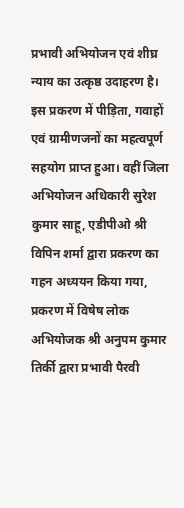प्रभावी अभियोजन एवं शीघ्र न्याय का उत्कृष्ठ उदाहरण है।
इस प्रकरण में पीड़िता, गवाहों एवं ग्रामीणजनों का महत्वपूर्ण सहयोग प्राप्त हुआ। वहीं जिला अभियोजन अधिकारी सुरेश कुमार साहू, एडीपीओ श्री विपिन शर्मा द्वारा प्रकरण का गहन अध्ययन किया गया, प्रकरण में विषेष लोक अभियोजक श्री अनुपम कुमार तिर्की द्वारा प्रभावी पैरवी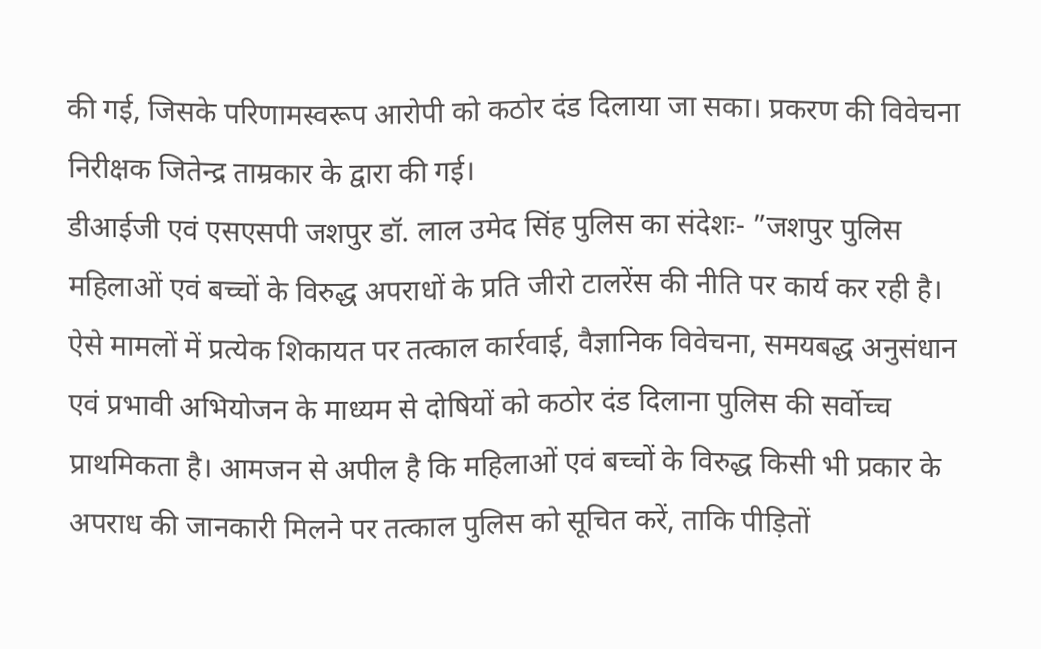की गई, जिसके परिणामस्वरूप आरोपी को कठोर दंड दिलाया जा सका। प्रकरण की विवेचना निरीक्षक जितेन्द्र ताम्रकार के द्वारा की गई।
डीआईजी एवं एसएसपी जशपुर डॉ. लाल उमेद सिंह पुलिस का संदेशः- ”जशपुर पुलिस महिलाओं एवं बच्चों के विरुद्ध अपराधों के प्रति जीरो टालरेंस की नीति पर कार्य कर रही है। ऐसे मामलों में प्रत्येक शिकायत पर तत्काल कार्रवाई, वैज्ञानिक विवेचना, समयबद्ध अनुसंधान एवं प्रभावी अभियोजन के माध्यम से दोषियों को कठोर दंड दिलाना पुलिस की सर्वोच्च प्राथमिकता है। आमजन से अपील है कि महिलाओं एवं बच्चों के विरुद्ध किसी भी प्रकार के अपराध की जानकारी मिलने पर तत्काल पुलिस को सूचित करें, ताकि पीड़ितों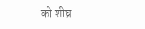को शीघ्र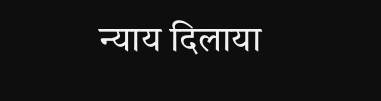न्याय दिलाया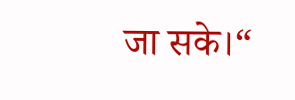जा सके।“